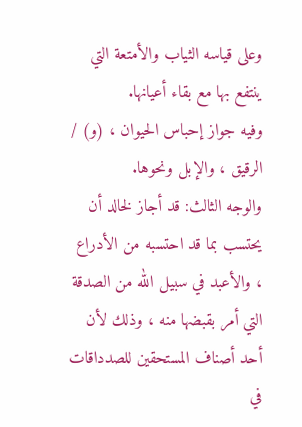وعلى قياسه الثياب والأمتعة التي ينتفع بها مع بقاء أعيانها.
وفيه جواز إحباس الحيوان ، (و) / الرقيق ، والإبل ونحوها.
والوجه الثالث: قد أجاز لخالد أن يحتسب بما قد احتسبه من الأدراع ، والأعبد في سبيل الله من الصدقة التي أمر بقبضها منه ، وذلك لأن أحد أصناف المستحقين للصدداقات في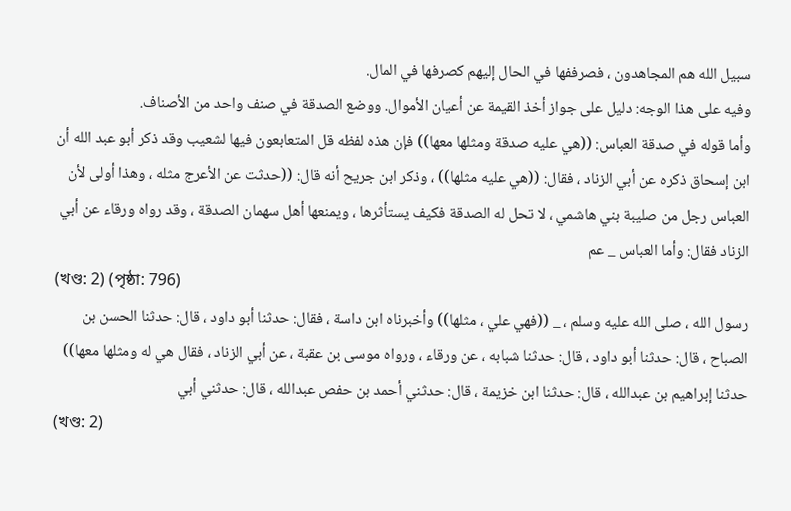سبيل الله هم المجاهدون ، فصرففها في الحال إليهم كصرفها في المال.
وفيه على هذا الوجه: دليل على جواز أخذ القيمة عن أعيان الأموال. ووضع الصدقة في صنف واحد من الأصناف.
وأما قوله في صدقة العباس: ((هي عليه صدقة ومثلها معها)) فإن هذه لفظه قل المتعابعون فيها لشعيب وقد ذكر أبو عبد الله أن ابن إسحاق ذكره عن أبي الزناد ، فقال: ((هي عليه مثلها)) ، وذكر ابن جريح أنه قال: ((حدثت عن الأعرج مثله ، وهذا أولى لأن العباس رجل من صليبة بني هاشمي ، لا تحل له الصدقة فكيف يستأثرها ، ويمنعها أهل سهمان الصدقة ، وقد رواه ورقاء عن أبي الزناد فقال: وأما العباس _ عم
(খণ্ড: 2) (পৃষ্ঠা: 796)
رسول الله ، صلى الله عليه وسلم ، _ ((فهي علي ، مثلها)) وأخبرناه ابن داسة ، فقال: حدثنا أبو داود ، قال: حدثنا الحسن بن الصباح ، قال: حدثنا أبو داود ، قال: حدثنا شبابه ، عن ورقاء ، ورواه موسى بن عقبة ، عن أبي الزناد ، فقال هي له ومثلها معها))
حدثنا إبراهيم بن عبدالله ، قال: حدثنا ابن خزيمة ، قال: حدثني أحمد بن حفص عبدالله ، قال: حدثني أبي
(খণ্ড: 2)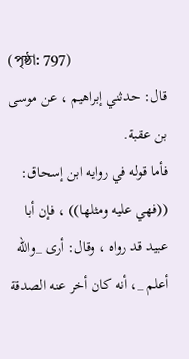(পৃষ্ঠা: 797)
قال: حدثني إبراهيم ، عن موسى بن عقبة.
فأما قوله في روايه ابن إسحاق: ((فهي عليه ومثلها)) ، فإن أبا عبيد قد رواه ، وقال: أرى _والله أعلم _، أنه كان أخر عنه الصدقة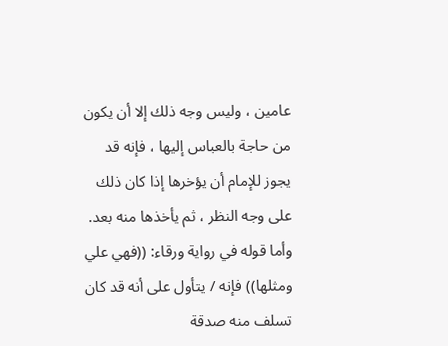عامين ، وليس وجه ذلك إلا أن يكون من حاجة بالعباس إليها ، فإنه قد يجوز للإمام أن يؤخرها إذا كان ذلك على وجه النظر ، ثم يأخذها منه بعد.
وأما قوله في رواية ورقاء: ((فهي علي ومثلها)) فإنه / يتأول على أنه قد كان تسلف منه صدقة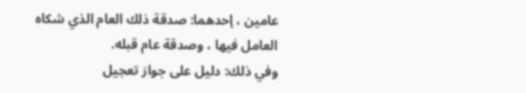عامين ، إحدهما: صدقة ذلك العام الذي شكاه العامل فيها ، وصدقة عام قبله.
وفي ذلك: دليل على جواز تعجيل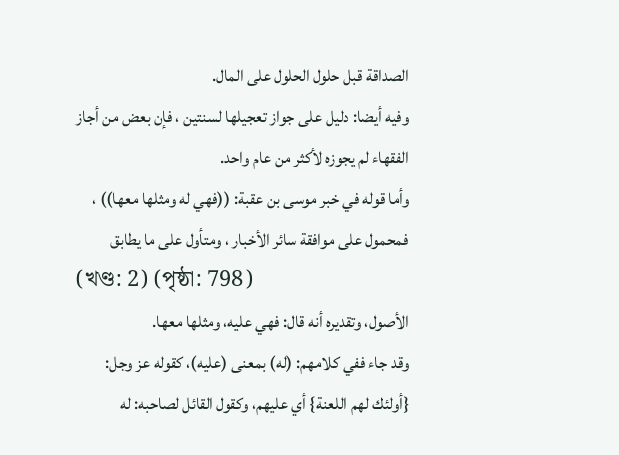الصداقة قبل حلول الحلول على المال.
وفيه أيضا: دليل على جواز تعجيلها لسنتين ، فإن بعض من أجاز الفقهاء لم يجوزه لأكثر من عام واحد.
وأما قوله في خبر موسى بن عقبة: ((فهي له ومثلها معها)) ، فمحمول على موافقة سائر الأخبار ، ومتأول على ما يطابق
(খণ্ড: 2) (পৃষ্ঠা: 798)
الأصول، وتقديره أنه قال: فهي عليه، ومثلها معها.
وقد جاء ففي كلامهم: (له) بمعنى (عليه)، كقوله عز وجل: {أولئك لهم اللعنة} أي عليهم، وكقول القائل لصاحبه: له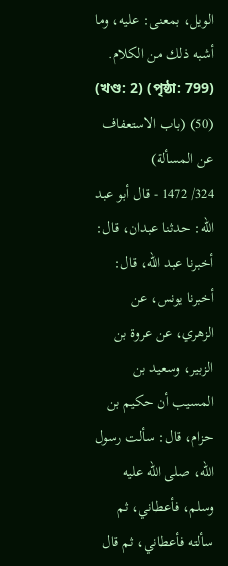الويل، بمعنى: عليه، وما أشبه ذلك من الكلام.
(খণ্ড: 2) (পৃষ্ঠা: 799)
(50) (باب الاستعفاف عن المسألة)
324/ 1472 - قال أبو عبد الله: حدثنا عبدان، قال: أخبرنا عبد الله، قال: أخبرنا يونس، عن الزهري، عن عروة بن الزبير، وسعيد بن المسيب أن حكيم بن حزام، قال: سألت رسول الله، صلى الله عليه وسلم، فأعطاني، ثم سألته فأعطاني، ثم قال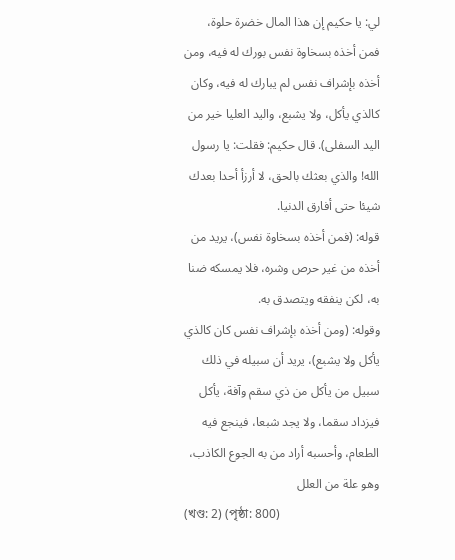لي: يا حكيم إن هذا المال خضرة حلوة، فمن أخذه بسخاوة نفس بورك له فيه، ومن أخذه بإشراف نفس لم يبارك له فيه، وكان كالذي يأكل، ولا يشبع، واليد العليا خير من اليد السفلى). قال حكيم: فقلت: يا رسول الله! والذي بعثك بالحق، لا أرزأ أحدا بعدك شيئا حتى أفارق الدنيا.
قوله: (فمن أخذه بسخاوة نفس)، يريد من أخذه من غير حرص وشره، فلا يمسكه ضنا به، لكن ينفقه ويتصدق به.
وقوله: (ومن أخذه بإشراف نفس كان كالذي يأكل ولا يشبع)، يريد أن سبيله في ذلك سبيل من يأكل من ذي سقم وآفة، يأكل فيزداد سقما، ولا يجد شبعا، فينجع فيه الطعام، وأحسبه أراد من به الجوع الكاذب، وهو علة من العلل
(খণ্ড: 2) (পৃষ্ঠা: 800)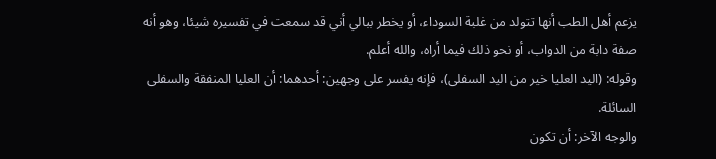يزعم أهل الطب أنها تتولد من غلبة السوداء، أو يخطر ببالي أني قد سمعت في تفسيره شيئا، وهو أنه صفة دابة من الدواب، أو نحو ذلك فيما أراه، والله أعلم.
وقوله: (اليد العليا خير من اليد السفلى)، فإنه يفسر على وجهين: أحدهما: أن العليا المنفقة والسفلى السائلة.
والوجه الآخر: أن تكون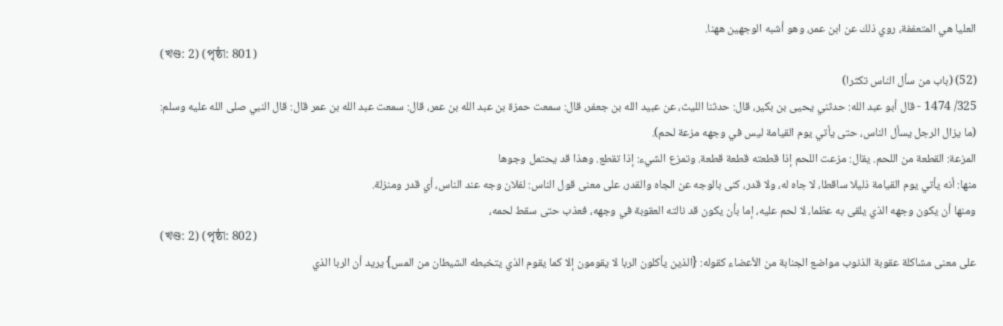العليا هي المتعففة، روي ذلك عن ابن عمر، وهو أشبه الوجهين ههنا.
(খণ্ড: 2) (পৃষ্ঠা: 801)
(52) (باب من سأل الناس تكثرا)
325/ 1474 - قال أبو عبد الله: حدثني يحيى بن بكير، قال: حدثنا الليث، عن عبيد الله بن جعفر، قال: سمعت حمزة بن عبد الله بن عمر، قال: سمعت عبد الله بن عمر قال: قال النبي صلى الله عليه وسلم: (ما يزال الرجل يسأل الناس، حتى يأتي يوم القيامة ليس في وجهه مزعة لحم).
المزعة: القطعة من اللحم. يقال: مزعت اللحم إذا قطعته قطعة قطعة. وتمزع الشيء: إذا تقطع. وهذا قد يحتمل وجوها
منها: أنه يأتي يوم القيامة ذليلا ساقطا، لا جاه له، ولا قدر، كنى بالوجه عن الجاه والقدر، على معنى قول الناس: لفلان وجه عند الناس، أي قدر ومنزلة.
ومنها أن يكون وجهه الذي يلقى به عظما، لا لحم عليه، إما بأن يكون قد نالته العقوبة في وجهه، فعذب حتى سقط لحمه،
(খণ্ড: 2) (পৃষ্ঠা: 802)
على معنى مشاكلة عقوبة الذنوب مواضع الجنابة من الأعضاء كقوله: {الذين يأكلون الربا لا يقومون إلا كما يقوم الذي يتخبطه الشيطان من المس} يريد أن الربا الذي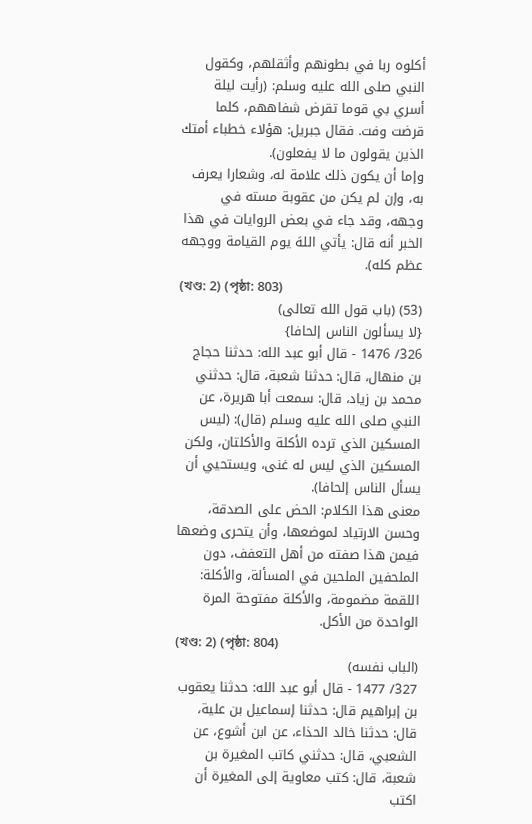أكلوه ربا في بطونهم وأثقلهم، وكقول النبي صلى الله عليه وسلم: (رأيت ليلة أسري بي قوما تقرض شفاههم، كلما قرضت وفت. فقال جبريل: هؤلاء خطباء أمتك الذين يقولون ما لا يفعلون).
وإما أن يكون ذلك علامة له، وشعارا يعرف به، وإن لم يكن من عقوبة مسته في وجهه، وقد جاء في بعض الروايات في هذا الخبر أنه قال: يأتي اللهَ يوم القيامة ووجهه عظم كله).
(খণ্ড: 2) (পৃষ্ঠা: 803)
(53) (باب قول الله تعالى)
{لا يسألون الناس إلحافا}
326/ 1476 - قال أبو عبد الله: حدثنا حجاج بن منهال، قال: حدثنا شعبة، قال: حدثني محمد بن زياد، قال: سمعت أبا هريرة، عن النبي صلى الله عليه وسلم (قال): (ليس المسكين الذي ترده الأكلة والأكلتان، ولكن المسكين الذي ليس له غنى، ويستحيي أن يسأل الناس إلحافا).
معنى هذا الكلام: الحض على الصدقة، وحسن الارتياد لموضعها، وأن يتحرى وضعها فيمن هذا صفته من أهل التعفف، دون الملحفين الملحين في المسألة، والأكلة: اللقمة مضمومة، والأكلة مفتوحة المرة الواحدة من الأكل.
(খণ্ড: 2) (পৃষ্ঠা: 804)
(الباب نفسه)
327/ 1477 - قال أبو عبد الله: حدثنا يعقوب بن إبراهيم قال: حدثنا إسماعيل بن علية، قال: حدثنا خالد الحذاء، عن ابن أشوع، عن الشعبي، قال: حدثني كاتب المغيرة بن شعبة، قال: كتب معاوية إلى المغيرة أن اكتب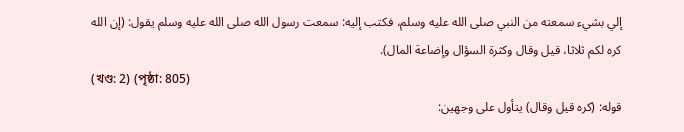إلي بشيء سمعته من النبي صلى الله عليه وسلم، فكتب إليه: سمعت رسول الله صلى الله عليه وسلم يقول: (إن الله كره لكم ثلاثا، قيل وقال وكثرة السؤال وإضاعة المال).
(খণ্ড: 2) (পৃষ্ঠা: 805)
قوله: (كره قيل وقال) يتأول على وجهين: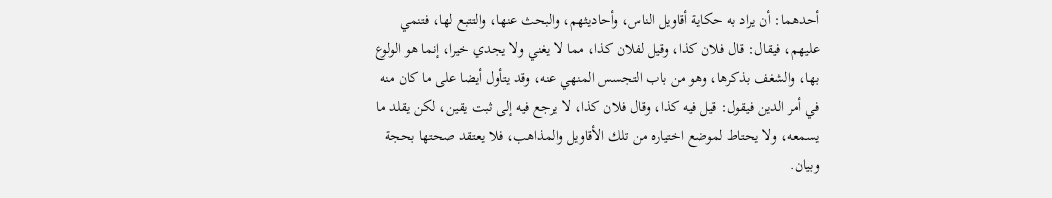أحدهما: أن يراد به حكاية أقاويل الناس، وأحاديثهم، والبحث عنها، والتتبع لها، فتنمي عليهم، فيقال: قال فلان كذا، وقيل لفلان كذا، مما لا يغني ولا يجدي خيرا، إنما هو الولوع بها، والشغف بذكرها، وهو من باب التجسس المنهي عنه، وقد يتأول أيضا على ما كان منه في أمر الدين فيقول: قيل فيه كذا، وقال فلان كذا، لا يرجع فيه إلى ثبت يقين، لكن يقلد ما يسمعه، ولا يحتاط لموضع اختياره من تلك الأقاويل والمذاهب، فلا يعتقد صحتها بحجة وبيان.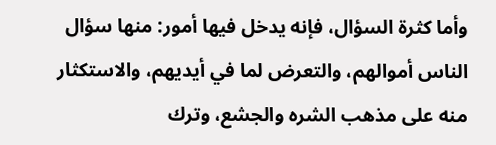وأما كثرة السؤال، فإنه يدخل فيها أمور: منها سؤال الناس أموالهم، والتعرض لما في أيديهم، والاستكثار منه على مذهب الشره والجشع، وترك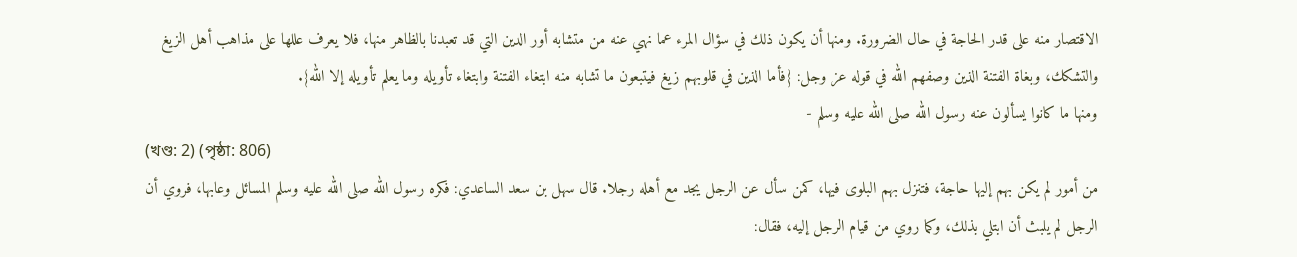الاقتصار منه على قدر الحاجة في حال الضرورة. ومنها أن يكون ذلك في سؤال المرء عما نهي عنه من متشابه أور الدين التي قد تعبدنا بالظاهر منها، فلا يعرف عللها على مذاهب أهل الزيغ والتشكك، وبغاة الفتنة الذين وصفهم الله في قوله عز وجل: {فأما الذين في قلوبهم زيغ فيتبعون ما تشابه منه ابتغاء الفتنة وابتغاء تأويله وما يعلم تأويله إلا الله}.
ومنها ما كانوا يسألون عنه رسول الله صلى الله عليه وسلم -
(খণ্ড: 2) (পৃষ্ঠা: 806)
من أمور لم يكن بهم إليها حاجة، فتنزل بهم البلوى فيها، كمن سأل عن الرجل يجد مع أهله رجلا. قال سهل بن سعد الساعدي: فكره رسول الله صلى الله عليه وسلم المسائل وعابها، فروي أن الرجل لم يلبث أن ابتلي بذلك، وكما روي من قيام الرجل إليه، فقال: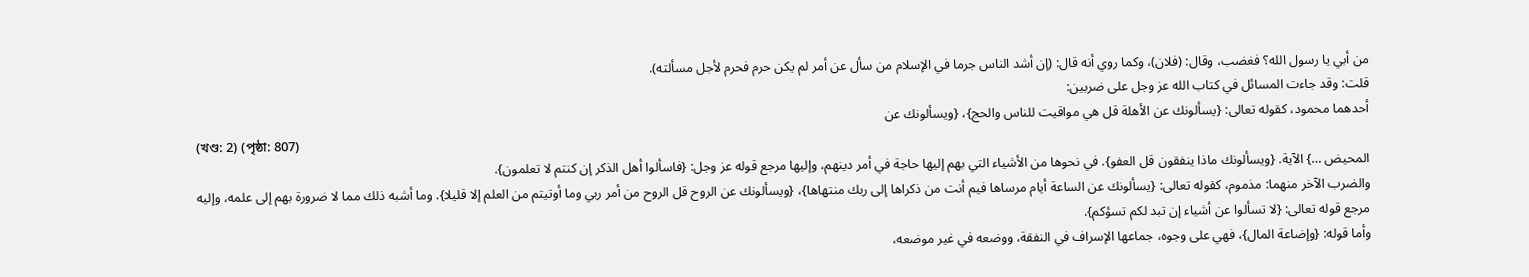من أبي يا رسول الله؟ فغضب، وقال: (فلان)، وكما روي أنه قال: (إن أشد الناس جرما في الإسلام من سأل عن أمر لم يكن حرم فحرم لأجل مسألته).
قلت: وقد جاءت المسائل في كتاب الله عز وجل على ضربين:
أحدهما محمود، كقوله تعالى: {يسألونك عن الأهلة قل هي مواقيت للناس والحج}، {ويسألونك عن
(খণ্ড: 2) (পৃষ্ঠা: 807)
المحيض …} الآية. {ويسألونك ماذا ينفقون قل العفو}. في نحوها من الأشياء التي بهم إليها حاجة في أمر دينهم، وإليها مرجع قوله عز وجل: {فاسألوا أهل الذكر إن كنتم لا تعلمون}.
والضرب الآخر منهما: مذموم، كقوله تعالى: {يسألونك عن الساعة أيام مرساها فيم أنت من ذكراها إلى ربك منتهاها}، {ويسألونك عن الروح قل الروح من أمر ربي وما أوتيتم من العلم إلا قليلا}. وما أشبه ذلك مما لا ضرورة بهم إلى علمه، وإليه مرجع قوله تعالى: {لا تسألوا عن أشياء إن تبد لكم تسؤكم}.
وأما قوله: {وإضاعة المال}، فهي على وجوه، جماعها الإسراف في النفقة، ووضعه في غير موضعه،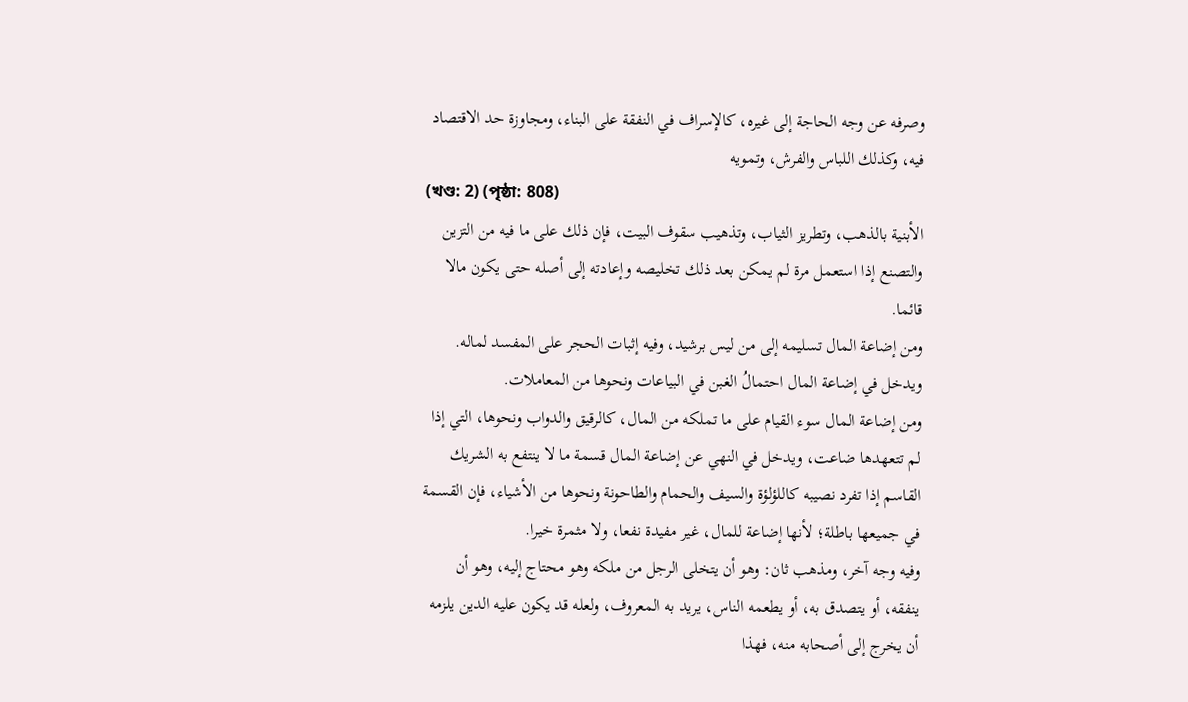وصرفه عن وجه الحاجة إلى غيره، كالإسراف في النفقة على البناء، ومجاوزة حد الاقتصاد فيه، وكذلك اللباس والفرش، وتمويه
(খণ্ড: 2) (পৃষ্ঠা: 808)
الأبنية بالذهب، وتطريز الثياب، وتذهيب سقوف البيت، فإن ذلك على ما فيه من التزين والتصنع إذا استعمل مرة لم يمكن بعد ذلك تخليصه وإعادته إلى أصله حتى يكون مالا قائما.
ومن إضاعة المال تسليمه إلى من ليس برشيد، وفيه إثبات الحجر على المفسد لماله.
ويدخل في إضاعة المال احتمالُ الغبن في البياعات ونحوها من المعاملات.
ومن إضاعة المال سوء القيام على ما تملكه من المال، كالرقيق والدواب ونحوها، التي إذا لم تتعهدها ضاعت، ويدخل في النهي عن إضاعة المال قسمة ما لا ينتفع به الشريك القاسم إذا تفرد نصيبه كاللؤلؤة والسيف والحمام والطاحونة ونحوها من الأشياء، فإن القسمة في جميعها باطلة؛ لأنها إضاعة للمال، غير مفيدة نفعا، ولا مثمرة خيرا.
وفيه وجه آخر، ومذهب ثان: وهو أن يتخلى الرجل من ملكه وهو محتاج إليه، وهو أن ينفقه، أو يتصدق به، أو يطعمه الناس، يريد به المعروف، ولعله قد يكون عليه الدين يلزمه أن يخرج إلى أصحابه منه، فهذا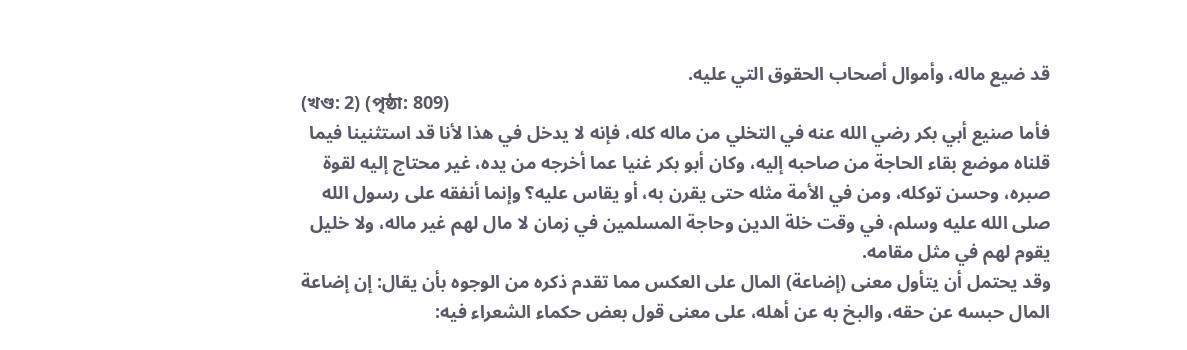قد ضيع ماله، وأموال أصحاب الحقوق التي عليه.
(খণ্ড: 2) (পৃষ্ঠা: 809)
فأما صنيع أبي بكر رضي الله عنه في التخلي من ماله كله، فإنه لا يدخل في هذا لأنا قد استثنينا فيما قلناه موضع بقاء الحاجة من صاحبه إليه، وكان أبو بكر غنيا عما أخرجه من يده، غير محتاج إليه لقوة صبره، وحسن توكله، ومن في الأمة مثله حتى يقرن به، أو يقاس عليه؟ وإنما أنفقه على رسول الله صلى الله عليه وسلم، في وقت خلة الدين وحاجة المسلمين في زمان لا مال لهم غير ماله، ولا خليل يقوم لهم في مثل مقامه.
وقد يحتمل أن يتأول معنى (إضاعة) المال على العكس مما تقدم ذكره من الوجوه بأن يقال: إن إضاعة المال حبسه عن حقه، والبخ به عن أهله، على معنى قول بعض حكماء الشعراء فيه: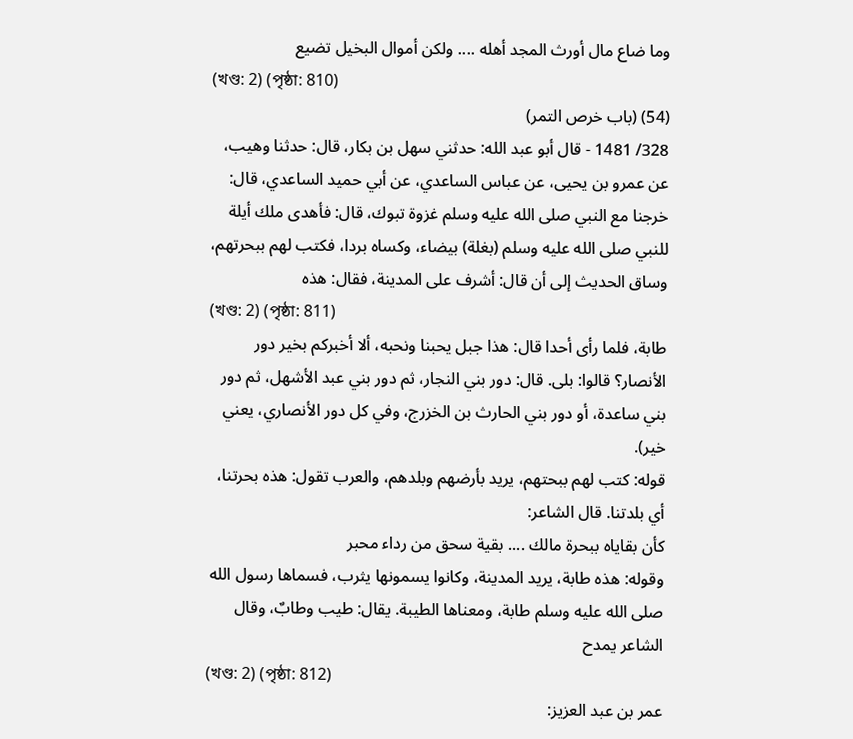وما ضاع مال أورث المجد أهله .... ولكن أموال البخيل تضيع
(খণ্ড: 2) (পৃষ্ঠা: 810)
(54) (باب خرص التمر)
328/ 1481 - قال أبو عبد الله: حدثني سهل بن بكار، قال: حدثنا وهيب، عن عمرو بن يحيى، عن عباس الساعدي، عن أبي حميد الساعدي، قال: خرجنا مع النبي صلى الله عليه وسلم غزوة تبوك، قال: فأهدى ملك أيلة للنبي صلى الله عليه وسلم (بغلة) بيضاء، وكساه بردا، فكتب لهم ببحرتهم، وساق الحديث إلى أن قال: أشرف على المدينة، فقال: هذه
(খণ্ড: 2) (পৃষ্ঠা: 811)
طابة، فلما رأى أحدا قال: هذا جبل يحبنا ونحبه، ألا أخبركم بخير دور الأنصار؟ قالوا: بلى. قال: دور بني النجار، ثم دور بني عبد الأشهل، ثم دور بني ساعدة، أو دور بني الحارث بن الخزرج، وفي كل دور الأنصاري، يعني خير).
قوله: كتب لهم ببحتهم، يريد بأرضهم وبلدهم، والعرب تقول: هذه بحرتنا، أي بلدتنا. قال الشاعر:
كأن بقاياه ببحرة مالك .... بقية سحق من رداء محبر
وقوله: هذه طابة، يريد المدينة، وكانوا يسمونها يثرب، فسماها رسول الله صلى الله عليه وسلم طابة، ومعناها الطيبة. يقال: طيب وطابٌ، وقال الشاعر يمدح
(খণ্ড: 2) (পৃষ্ঠা: 812)
عمر بن عبد العزيز: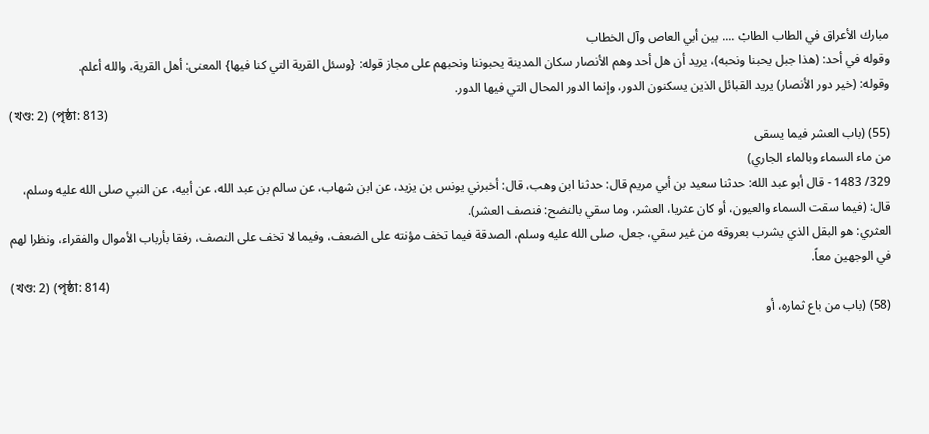مبارك الأعراق في الطاب الطابْ .... بين أبي العاص وآل الخطاب
وقوله في أحد: (هذا جبل يحبنا ونحبه)، يريد أن هل أحد وهم الأنصار سكان المدينة يحبوننا ونحبهم على مجاز قوله: {وسئل القرية التي كنا فيها} المعنى: أهل القرية، والله أعلم.
وقوله: (خير دور الأنصار) يريد القبائل الذين يسكنون الدور، وإنما الدور المحال التي فيها الدور.
(খণ্ড: 2) (পৃষ্ঠা: 813)
(55) (باب العشر فيما يسقى
من ماء السماء وبالماء الجاري)
329/ 1483 - قال أبو عبد الله: حدثنا سعيد بن أبي مريم قال: حدثنا ابن وهب، قال: أخبرني يونس بن يزيد، عن ابن شهاب، عن سالم بن عبد الله، عن أبيه، عن النبي صلى الله عليه وسلم، قال: (فيما سقت السماء والعيون، أو كان عثريا، العشر، وما سقي بالنضح: فنصف العشر).
العثري: هو البقل الذي يشرب بعروقه من غير سقي، جعل، صلى الله عليه وسلم، الصدقة فيما تخف مؤنته على الضعف، وفيما لا تخف على النصف، رفقا بأرباب الأموال والفقراء، ونظرا لهم في الوجهين معاً.
(খণ্ড: 2) (পৃষ্ঠা: 814)
(58) (باب من باع ثماره، أو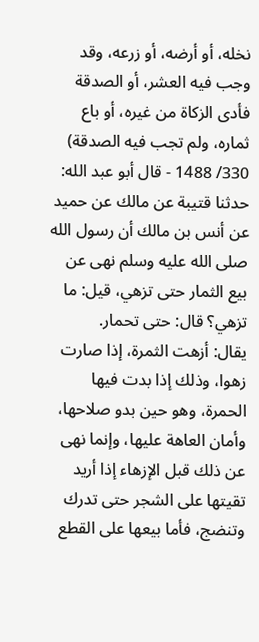نخله، أو أرضه، أو زرعه، وقد وجب فيه العشر، أو الصدقة فأدى الزكاة من غيره، أو باع ثماره، ولم تجب فيه الصدقة)
330/ 1488 - قال أبو عبد الله: حدثنا قتيبة عن مالك عن حميد عن أنس بن مالك أن رسول الله صلى الله عليه وسلم نهى عن بيع الثمار حتى تزهي، قيل: ما تزهي؟ قال: حتى تحمار.
يقال: أزهت الثمرة، إذا صارت زهوا، وذلك إذا بدت فيها الحمرة، وهو حين بدو صلاحها، وأمان العاهة عليها، وإنما نهى عن ذلك قبل الإزهاء إذا أريد تقيتها على الشجر حتى تدرك وتنضج، فأما بيعها على القطع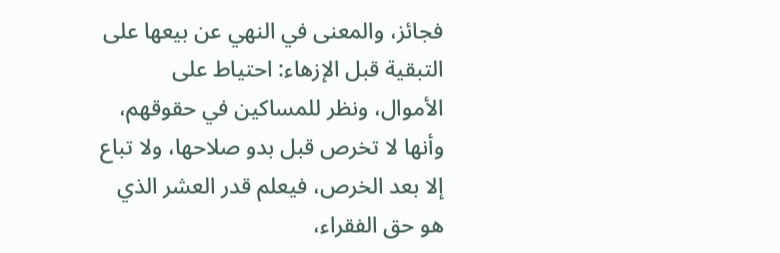فجائز، والمعنى في النهي عن بيعها على التبقية قبل الإزهاء: احتياط على الأموال، ونظر للمساكين في حقوقهم، وأنها لا تخرص قبل بدو صلاحها، ولا تباع إلا بعد الخرص، فيعلم قدر العشر الذي هو حق الفقراء،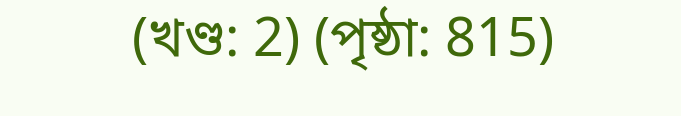(খণ্ড: 2) (পৃষ্ঠা: 815)